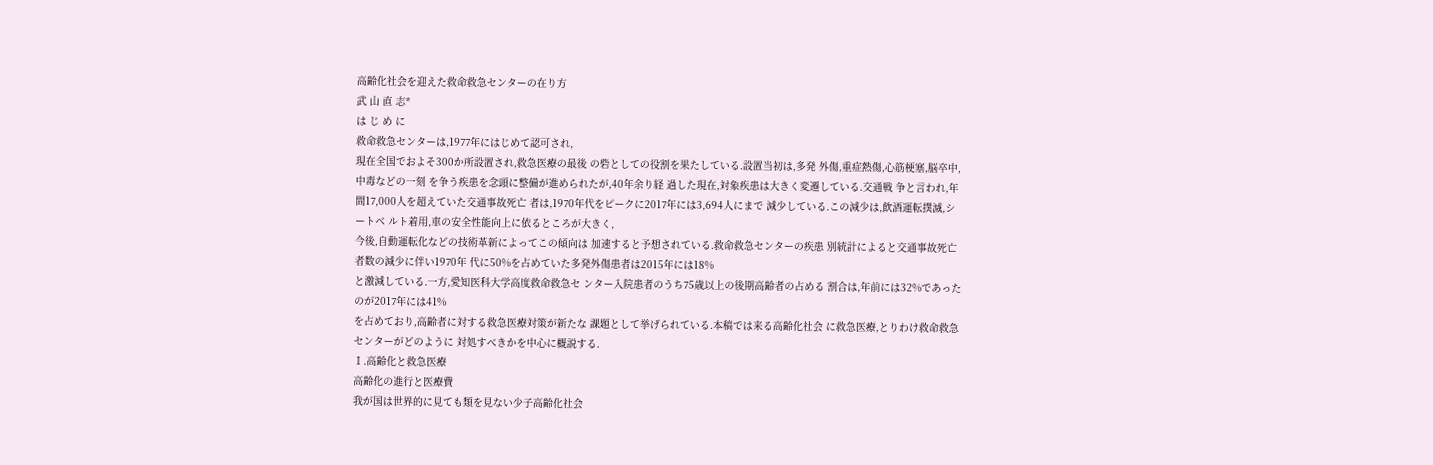高齢化社会を迎えた救命救急センターの在り方
武 山 直 志*
は じ め に
救命救急センターは,1977年にはじめて認可され,
現在全国でおよそ300か所設置され,救急医療の最後 の砦としての役割を果たしている.設置当初は,多発 外傷,重症熱傷,心筋梗塞,脳卒中,中毒などの一刻 を争う疾患を念頭に整備が進められたが,40年余り経 過した現在,対象疾患は大きく変遷している.交通戦 争と言われ,年間17,000人を超えていた交通事故死亡 者は,1970年代をピークに2017年には3,694人にまで 減少している.この減少は,飲酒運転撲滅,シートベ ルト着用,車の安全性能向上に依るところが大きく,
今後,自動運転化などの技術革新によってこの傾向は 加速すると予想されている.救命救急センターの疾患 別統計によると交通事故死亡者数の減少に伴い1970年 代に50%を占めていた多発外傷患者は2015年には18%
と激減している.一方,愛知医科大学高度救命救急セ ンター入院患者のうち75歳以上の後期高齢者の占める 割合は,年前には32%であったのが2017年には41%
を占めており,高齢者に対する救急医療対策が新たな 課題として挙げられている.本稿では来る高齢化社会 に救急医療,とりわけ救命救急センターがどのように 対処すべきかを中心に概説する.
Ⅰ.高齢化と救急医療
高齢化の進行と医療費
我が国は世界的に見ても類を見ない少子高齢化社会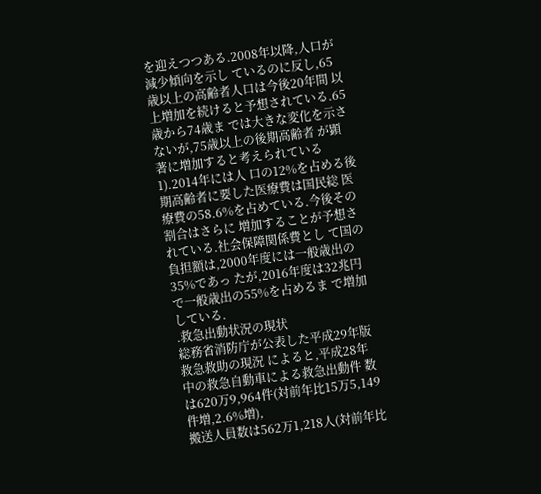を迎えつつある.2008年以降,人口が減少傾向を示し ているのに反し,65歳以上の高齢者人口は今後20年間 以上増加を続けると予想されている.65歳から74歳ま では大きな変化を示さないが,75歳以上の後期高齢者 が顕著に増加すると考えられている1).2014年には人 口の12%を占める後期高齢者に要した医療費は国民総 医療費の58.6%を占めている.今後その割合はさらに 増加することが予想されている.社会保障関係費とし て国の負担額は,2000年度には一般歳出の35%であっ たが,2016年度は32兆円で一般歳出の55%を占めるま で増加している.
.救急出動状況の現状
総務省消防庁が公表した平成29年版救急救助の現況 によると,平成28年中の救急自動車による救急出動件 数は620万9,964件(対前年比15万5,149件増,2.6%増),
搬送人員数は562万1,218人(対前年比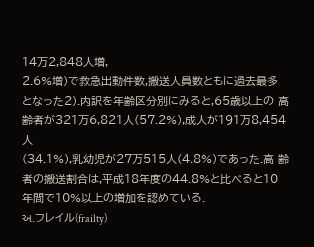14万2,848人増,
2.6%増)で救急出動件数,搬送人員数ともに過去最多 となった2).内訳を年齢区分別にみると,65歳以上の 高齢者が321万6,821人(57.2%),成人が191万8,454人
(34.1%),乳幼児が27万515人(4.8%)であった.高 齢者の搬送割合は,平成18年度の44.8%と比べると10 年間で10%以上の増加を認めている.
અ.フレイル(frailty)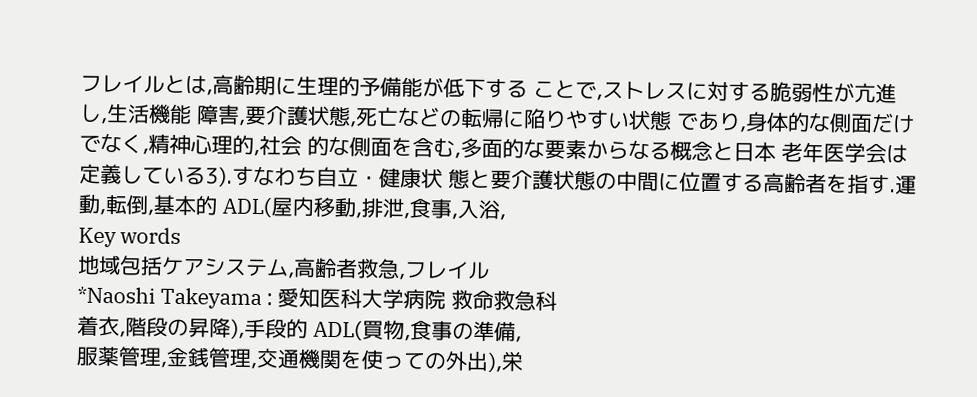フレイルとは,高齢期に生理的予備能が低下する ことで,ストレスに対する脆弱性が亢進し,生活機能 障害,要介護状態,死亡などの転帰に陥りやすい状態 であり,身体的な側面だけでなく,精神心理的,社会 的な側面を含む,多面的な要素からなる概念と日本 老年医学会は定義している3).すなわち自立・健康状 態と要介護状態の中間に位置する高齢者を指す.運 動,転倒,基本的 ADL(屋内移動,排泄,食事,入浴,
Key words
地域包括ケアシステム,高齢者救急,フレイル
*Naoshi Takeyama : 愛知医科大学病院 救命救急科
着衣,階段の昇降),手段的 ADL(買物,食事の準備,
服薬管理,金銭管理,交通機関を使っての外出),栄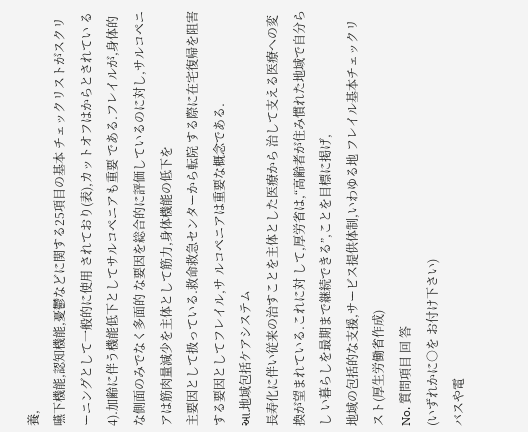養,
嚥下機能,認知機能,憂鬱などに関する25項目の基本 チェックリストがスクリーニングとして一般的に使用 されており(表),カットオフはからとされてい る4).加齢に伴う機能低下としてサルコペニアも重要 である.フレイルが,身体的な側面のみでなく多面的 な要因を総合的に評価しているのに対し,サルコペニ アは筋肉量減少を主体として筋力,身体機能の低下を
主要因として扱っている.救命救急センターから転院 する際に在宅復帰を阻害する要因としてフレイル,サ ルコペニアは重要な概念である.
આ.地域包括ケアシステム
長寿化に伴い従来の治すことを主体とした医療から 治して支える医療への変換が望まれている.これに対 して,厚労省は,“高齢者が住み慣れた地域で自分らし い暮らしを最期まで継続できる”,ことを目標に掲げ,
地域の包括的な支援,サービス提供体制,いわゆる地 フレイル基本チェックリスト(厚生労働省作成)
No. 質問項目 回 答
(いずれかに○を お付け下さい)
バスや電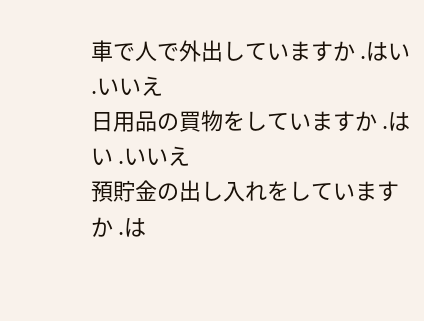車で人で外出していますか .はい .いいえ
日用品の買物をしていますか .はい .いいえ
預貯金の出し入れをしていますか .は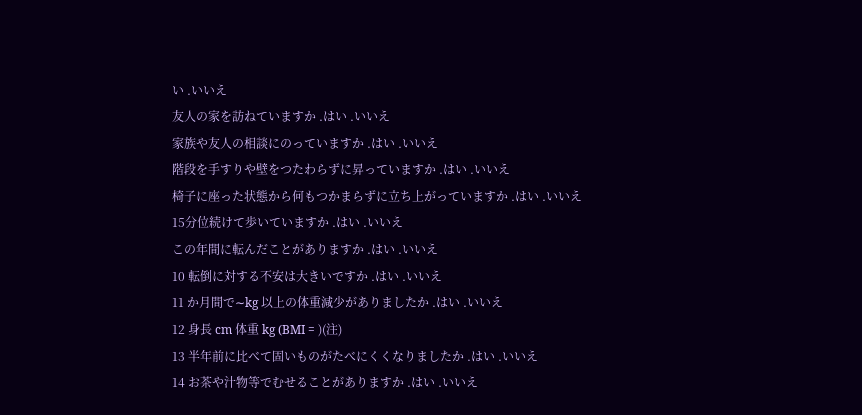い .いいえ
友人の家を訪ねていますか .はい .いいえ
家族や友人の相談にのっていますか .はい .いいえ
階段を手すりや壁をつたわらずに昇っていますか .はい .いいえ
椅子に座った状態から何もつかまらずに立ち上がっていますか .はい .いいえ
15分位続けて歩いていますか .はい .いいえ
この年間に転んだことがありますか .はい .いいえ
10 転倒に対する不安は大きいですか .はい .いいえ
11 か月間で∼kg 以上の体重減少がありましたか .はい .いいえ
12 身長 cm 体重 kg (BMI = )(注)
13 半年前に比べて固いものがたべにくくなりましたか .はい .いいえ
14 お茶や汁物等でむせることがありますか .はい .いいえ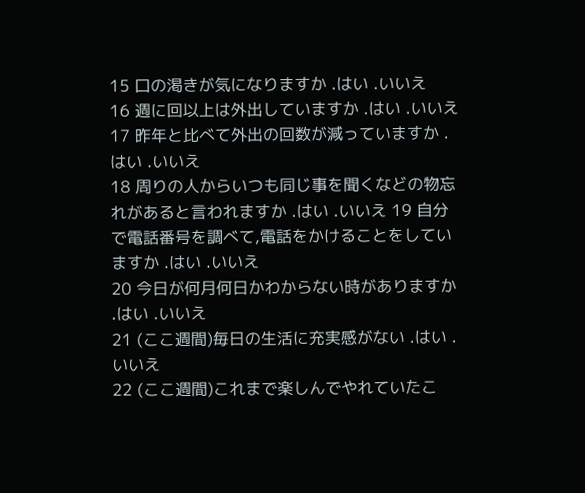15 口の渇きが気になりますか .はい .いいえ
16 週に回以上は外出していますか .はい .いいえ
17 昨年と比べて外出の回数が減っていますか .はい .いいえ
18 周りの人からいつも同じ事を聞くなどの物忘れがあると言われますか .はい .いいえ 19 自分で電話番号を調べて,電話をかけることをしていますか .はい .いいえ
20 今日が何月何日かわからない時がありますか .はい .いいえ
21 (ここ週間)毎日の生活に充実感がない .はい .いいえ
22 (ここ週間)これまで楽しんでやれていたこ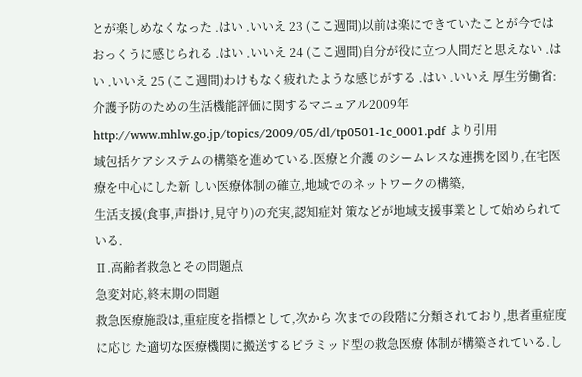とが楽しめなくなった .はい .いいえ 23 (ここ週間)以前は楽にできていたことが今ではおっくうに感じられる .はい .いいえ 24 (ここ週間)自分が役に立つ人間だと思えない .はい .いいえ 25 (ここ週間)わけもなく疲れたような感じがする .はい .いいえ 厚生労働省:介護予防のための生活機能評価に関するマニュアル2009年
http://www.mhlw.go.jp/topics/2009/05/dl/tp0501-1c_0001.pdf より引用
域包括ケアシステムの構築を進めている.医療と介護 のシームレスな連携を図り,在宅医療を中心にした新 しい医療体制の確立,地域でのネットワークの構築,
生活支援(食事,声掛け,見守り)の充実,認知症対 策などが地域支援事業として始められている.
Ⅱ.高齢者救急とその問題点
急変対応,終末期の問題
救急医療施設は,重症度を指標として,次から 次までの段階に分類されており,患者重症度に応じ た適切な医療機関に搬送するピラミッド型の救急医療 体制が構築されている.し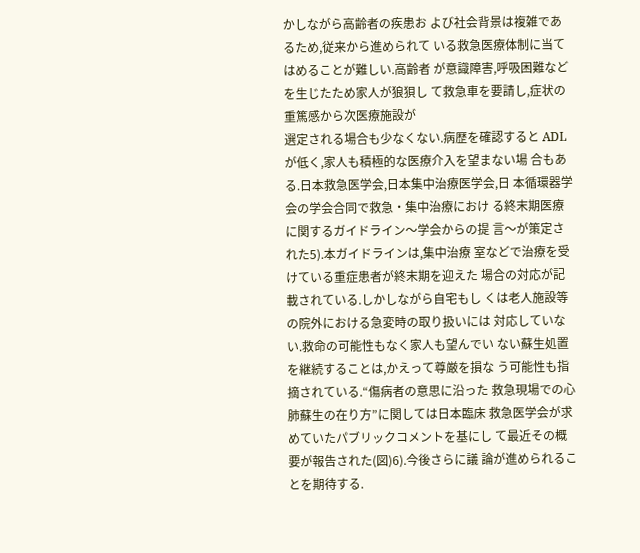かしながら高齢者の疾患お よび社会背景は複雑であるため,従来から進められて いる救急医療体制に当てはめることが難しい.高齢者 が意識障害,呼吸困難などを生じたため家人が狼狽し て救急車を要請し,症状の重篤感から次医療施設が
選定される場合も少なくない.病歴を確認すると ADL が低く,家人も積極的な医療介入を望まない場 合もある.日本救急医学会,日本集中治療医学会,日 本循環器学会の学会合同で救急・集中治療におけ る終末期医療に関するガイドライン〜学会からの提 言〜が策定された5).本ガイドラインは,集中治療 室などで治療を受けている重症患者が終末期を迎えた 場合の対応が記載されている.しかしながら自宅もし くは老人施設等の院外における急変時の取り扱いには 対応していない.救命の可能性もなく家人も望んでい ない蘇生処置を継続することは,かえって尊厳を損な う可能性も指摘されている.“傷病者の意思に沿った 救急現場での心肺蘇生の在り方”に関しては日本臨床 救急医学会が求めていたパブリックコメントを基にし て最近その概要が報告された(図)6).今後さらに議 論が進められることを期待する.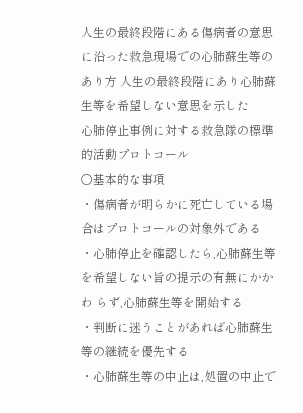人生の最終段階にある傷病者の意思に沿った救急現場での心肺蘇生等のあり方 人生の最終段階にあり心肺蘇生等を希望しない意思を示した
心肺停止事例に対する救急隊の標準的活動プロトコール
○基本的な事項
・傷病者が明らかに死亡している場合はプロトコールの対象外である
・心肺停止を確認したら,心肺蘇生等を希望しない旨の提示の有無にかかわ らず,心肺蘇生等を開始する
・判断に迷うことがあれば心肺蘇生等の継続を優先する
・心肺蘇生等の中止は,処置の中止で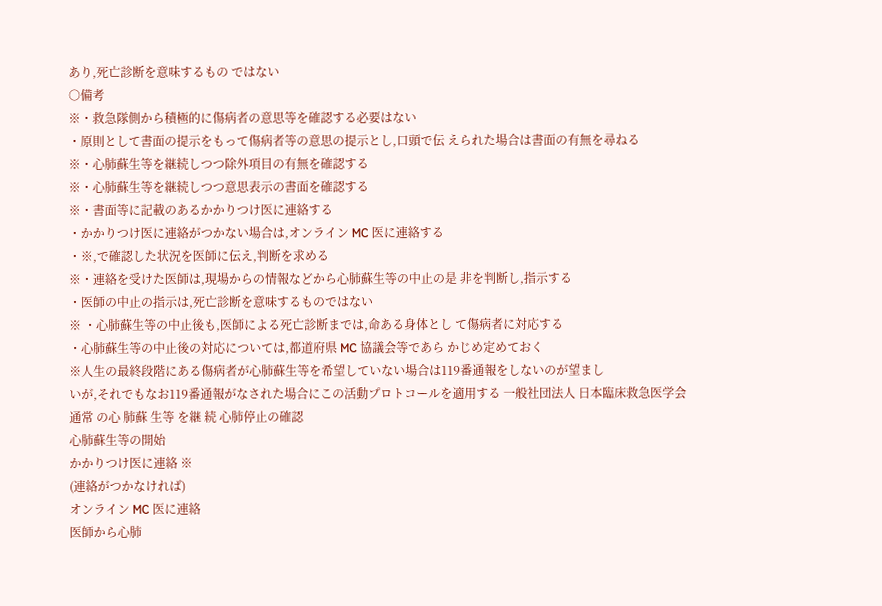あり,死亡診断を意味するもの ではない
○備考
※・救急隊側から積極的に傷病者の意思等を確認する必要はない
・原則として書面の提示をもって傷病者等の意思の提示とし,口頭で伝 えられた場合は書面の有無を尋ねる
※・心肺蘇生等を継続しつつ除外項目の有無を確認する
※・心肺蘇生等を継続しつつ意思表示の書面を確認する
※・書面等に記載のあるかかりつけ医に連絡する
・かかりつけ医に連絡がつかない場合は,オンライン MC 医に連絡する
・※,で確認した状況を医師に伝え,判断を求める
※・連絡を受けた医師は,現場からの情報などから心肺蘇生等の中止の是 非を判断し,指示する
・医師の中止の指示は,死亡診断を意味するものではない
※ ・心肺蘇生等の中止後も,医師による死亡診断までは,命ある身体とし て傷病者に対応する
・心肺蘇生等の中止後の対応については,都道府県 MC 協議会等であら かじめ定めておく
※人生の最終段階にある傷病者が心肺蘇生等を希望していない場合は119番通報をしないのが望まし
いが,それでもなお119番通報がなされた場合にこの活動プロトコールを適用する 一般社団法人 日本臨床救急医学会
通常 の心 肺蘇 生等 を継 続 心肺停止の確認
心肺蘇生等の開始
かかりつけ医に連絡 ※
(連絡がつかなければ)
オンライン MC 医に連絡
医師から心肺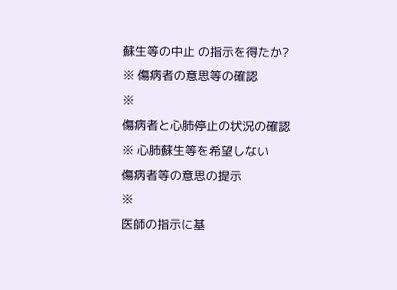蘇生等の中止 の指示を得たか?
※ 傷病者の意思等の確認
※
傷病者と心肺停止の状況の確認
※ 心肺蘇生等を希望しない
傷病者等の意思の提示
※
医師の指示に基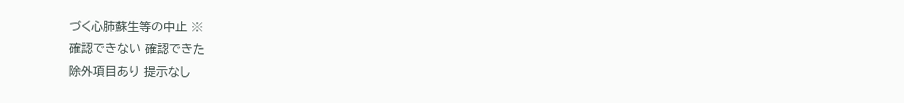づく心肺蘇生等の中止 ※
確認できない 確認できた
除外項目あり 提示なし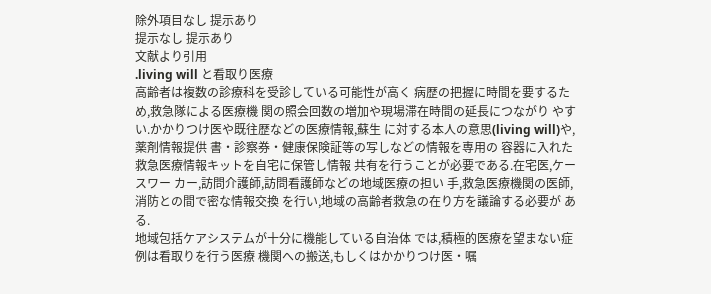除外項目なし 提示あり
提示なし 提示あり
文献より引用
.living will と看取り医療
高齢者は複数の診療科を受診している可能性が高く 病歴の把握に時間を要するため,救急隊による医療機 関の照会回数の増加や現場滞在時間の延長につながり やすい.かかりつけ医や既往歴などの医療情報,蘇生 に対する本人の意思(living will)や,薬剤情報提供 書・診察券・健康保険証等の写しなどの情報を専用の 容器に入れた救急医療情報キットを自宅に保管し情報 共有を行うことが必要である.在宅医,ケースワー カー,訪問介護師,訪問看護師などの地域医療の担い 手,救急医療機関の医師,消防との間で密な情報交換 を行い,地域の高齢者救急の在り方を議論する必要が ある.
地域包括ケアシステムが十分に機能している自治体 では,積極的医療を望まない症例は看取りを行う医療 機関への搬送,もしくはかかりつけ医・嘱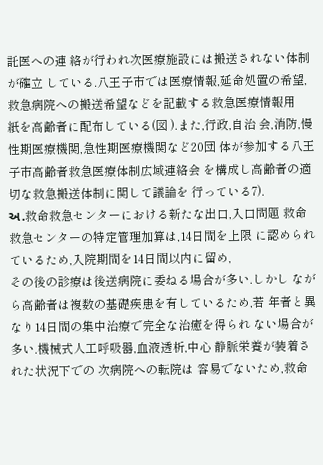託医への連 絡が行われ次医療施設には搬送されない体制が確立 している.八王子市では医療情報,延命処置の希望,
救急病院への搬送希望などを記載する救急医療情報用
紙を高齢者に配布している(図 ).また,行政,自治 会,消防,慢性期医療機関,急性期医療機関など20団 体が参加する八王子市高齢者救急医療体制広域連絡会 を構成し高齢者の適切な救急搬送体制に関して議論を 行っている7).
અ.救命救急センターにおける新たな出口,入口問題 救命救急センターの特定管理加算は,14日間を上限 に認められているため,入院期間を14日間以内に留め,
その後の診療は後送病院に委ねる場合が多い.しかし ながら高齢者は複数の基礎疾患を有しているため,若 年者と異なり14日間の集中治療で完全な治癒を得られ ない場合が多い.機械式人工呼吸器,血液透析,中心 静脈栄養が装着された状況下での 次病院への転院は 容易でないため,救命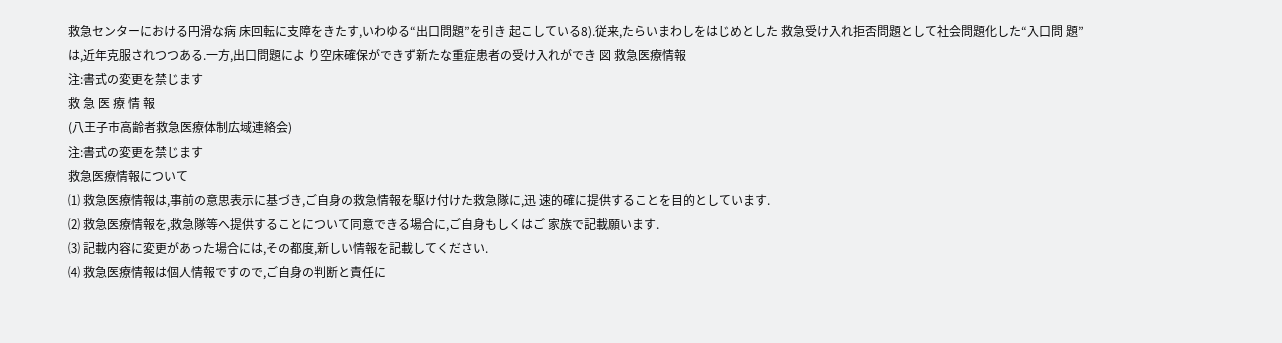救急センターにおける円滑な病 床回転に支障をきたす,いわゆる“出口問題”を引き 起こしている8).従来,たらいまわしをはじめとした 救急受け入れ拒否問題として社会問題化した“入口問 題”は,近年克服されつつある.一方,出口問題によ り空床確保ができず新たな重症患者の受け入れができ 図 救急医療情報
注:書式の変更を禁じます
救 急 医 療 情 報
(八王子市高齢者救急医療体制広域連絡会)
注:書式の変更を禁じます
救急医療情報について
⑴ 救急医療情報は,事前の意思表示に基づき,ご自身の救急情報を駆け付けた救急隊に,迅 速的確に提供することを目的としています.
⑵ 救急医療情報を,救急隊等へ提供することについて同意できる場合に,ご自身もしくはご 家族で記載願います.
⑶ 記載内容に変更があった場合には,その都度,新しい情報を記載してください.
⑷ 救急医療情報は個人情報ですので,ご自身の判断と責任に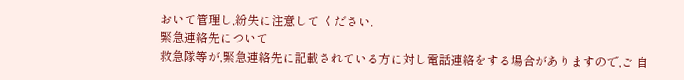おいて管理し,紛失に注意して ください.
緊急連絡先について
救急隊等が,緊急連絡先に記載されている方に対し電話連絡をする場合がありますので,ご 自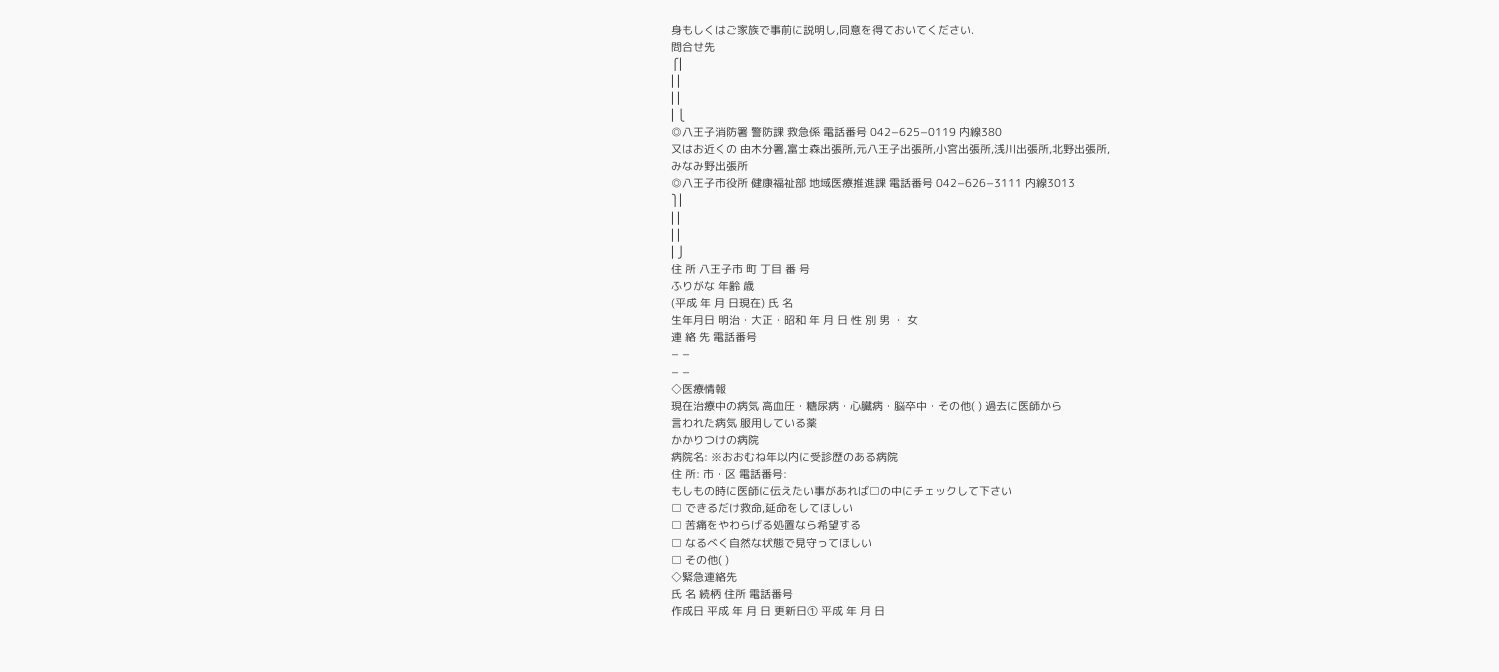身もしくはご家族で事前に説明し,同意を得ておいてください.
問合せ先
⎧⎜
⎜⎜
⎜⎜
⎜⎩
◎八王子消防署 警防課 救急係 電話番号 042−625−0119 内線380
又はお近くの 由木分署,富士森出張所,元八王子出張所,小宮出張所,浅川出張所,北野出張所,
みなみ野出張所
◎八王子市役所 健康福祉部 地域医療推進課 電話番号 042−626−3111 内線3013
⎫⎜
⎜⎜
⎜⎜
⎜⎭
住 所 八王子市 町 丁目 番 号
ふりがな 年齢 歳
(平成 年 月 日現在) 氏 名
生年月日 明治・大正・昭和 年 月 日 性 別 男 ・ 女
連 絡 先 電話番号
− −
− −
◇医療情報
現在治療中の病気 高血圧・糖尿病・心臓病・脳卒中・その他( ) 過去に医師から
言われた病気 服用している薬
かかりつけの病院
病院名: ※おおむね年以内に受診歴のある病院
住 所: 市・区 電話番号:
もしもの時に医師に伝えたい事があれば□の中にチェックして下さい
□ できるだけ救命,延命をしてほしい
□ 苦痛をやわらげる処置なら希望する
□ なるべく自然な状態で見守ってほしい
□ その他( )
◇緊急連絡先
氏 名 続柄 住所 電話番号
作成日 平成 年 月 日 更新日① 平成 年 月 日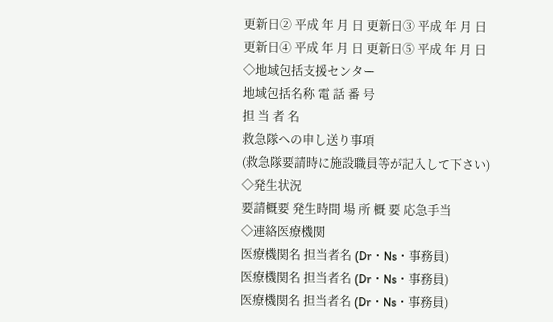更新日② 平成 年 月 日 更新日③ 平成 年 月 日
更新日④ 平成 年 月 日 更新日⑤ 平成 年 月 日
◇地域包括支援センター
地域包括名称 電 話 番 号
担 当 者 名
救急隊への申し送り事項
(救急隊要請時に施設職員等が記入して下さい)
◇発生状況
要請概要 発生時間 場 所 概 要 応急手当
◇連絡医療機関
医療機関名 担当者名 (Dr・Ns・事務員)
医療機関名 担当者名 (Dr・Ns・事務員)
医療機関名 担当者名 (Dr・Ns・事務員)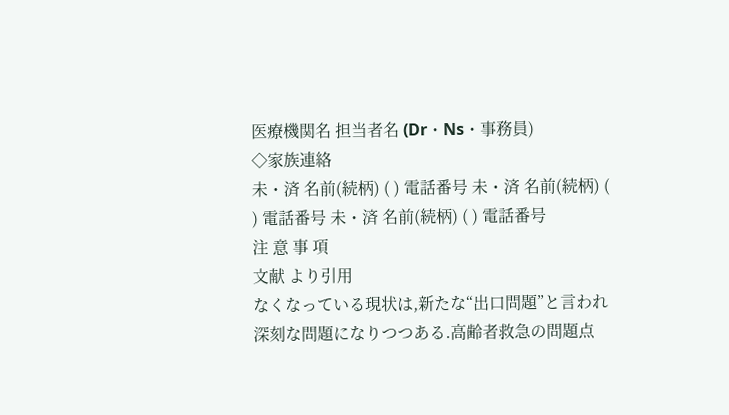医療機関名 担当者名 (Dr・Ns・事務員)
◇家族連絡
未・済 名前(続柄) ( ) 電話番号 未・済 名前(続柄) ( ) 電話番号 未・済 名前(続柄) ( ) 電話番号
注 意 事 項
文献 より引用
なくなっている現状は,新たな“出口問題”と言われ 深刻な問題になりつつある.高齢者救急の問題点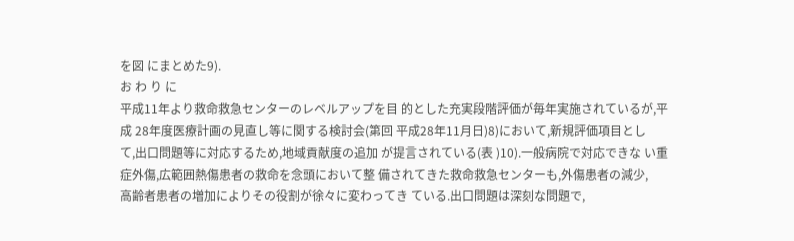を図 にまとめた9).
お わ り に
平成11年より救命救急センターのレベルアップを目 的とした充実段階評価が毎年実施されているが,平成 28年度医療計画の見直し等に関する検討会(第回 平成28年11月日)8)において,新規評価項目とし
て,出口問題等に対応するため,地域貢献度の追加 が提言されている(表 )10).一般病院で対応できな い重症外傷,広範囲熱傷患者の救命を念頭において整 備されてきた救命救急センターも,外傷患者の減少,
高齢者患者の増加によりその役割が徐々に変わってき ている.出口問題は深刻な問題で,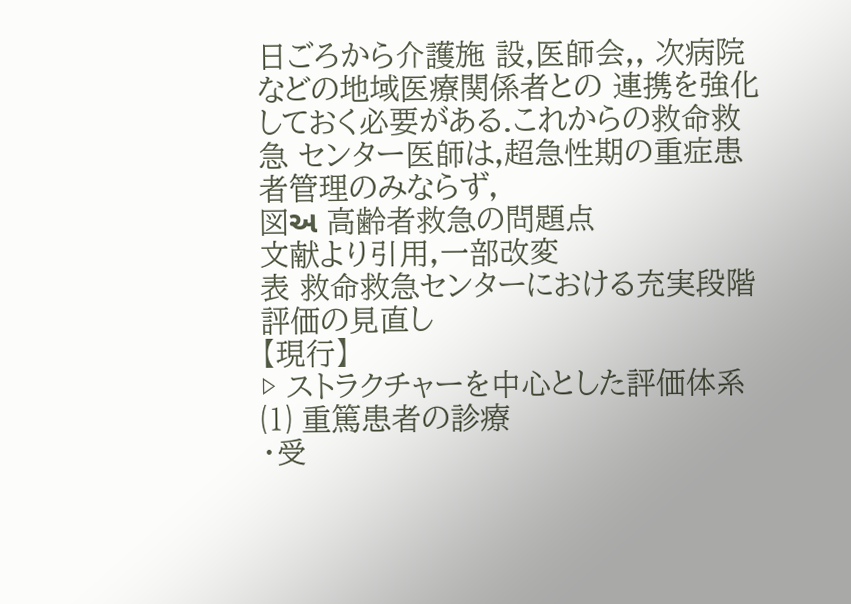日ごろから介護施 設,医師会,, 次病院などの地域医療関係者との 連携を強化しておく必要がある.これからの救命救急 センター医師は,超急性期の重症患者管理のみならず,
図અ 高齢者救急の問題点
文献より引用,一部改変
表 救命救急センターにおける充実段階評価の見直し
【現行】
▷ ストラクチャーを中心とした評価体系
⑴ 重篤患者の診療
・受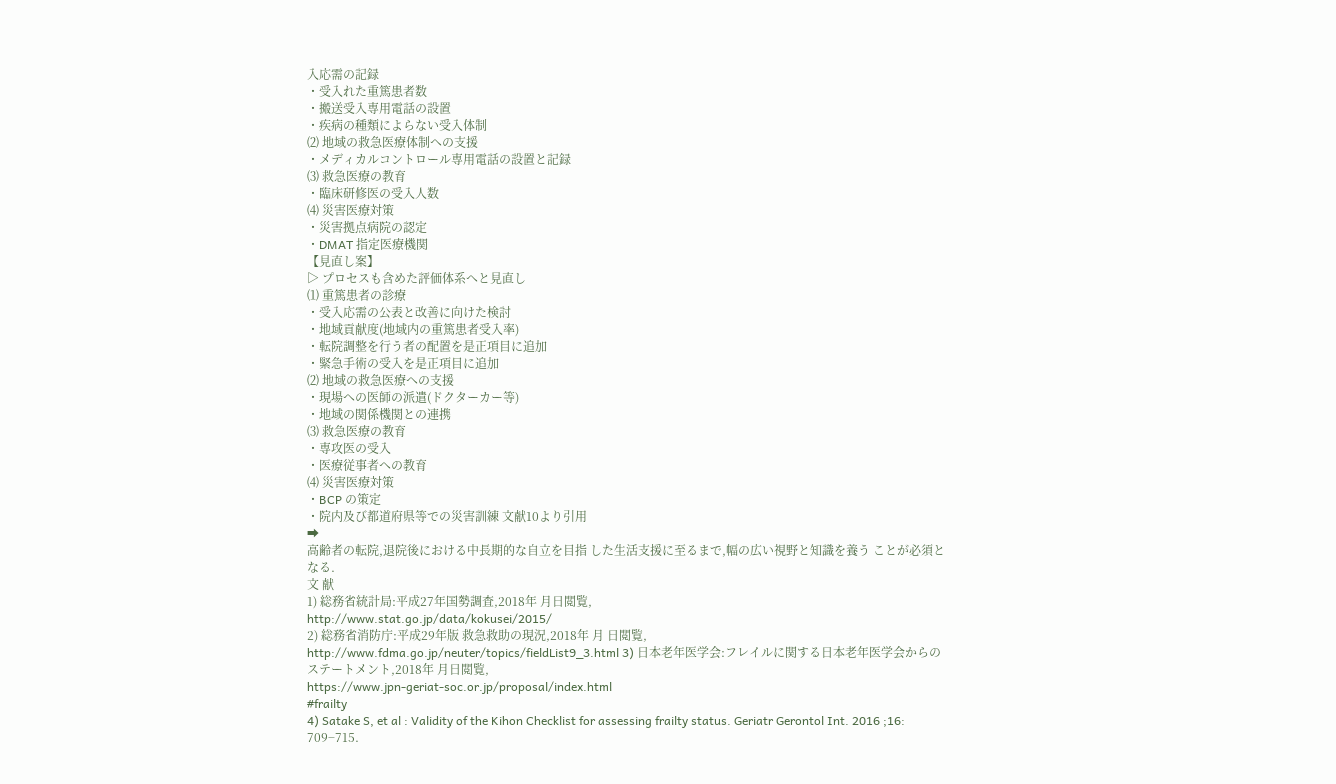入応需の記録
・受入れた重篤患者数
・搬送受入専用電話の設置
・疾病の種類によらない受入体制
⑵ 地域の救急医療体制への支援
・メディカルコントロール専用電話の設置と記録
⑶ 救急医療の教育
・臨床研修医の受入人数
⑷ 災害医療対策
・災害拠点病院の認定
・DMAT 指定医療機関
【見直し案】
▷ プロセスも含めた評価体系へと見直し
⑴ 重篤患者の診療
・受入応需の公表と改善に向けた検討
・地域貢献度(地域内の重篤患者受入率)
・転院調整を行う者の配置を是正項目に追加
・緊急手術の受入を是正項目に追加
⑵ 地域の救急医療への支援
・現場への医師の派遣(ドクターカー等)
・地域の関係機関との連携
⑶ 救急医療の教育
・専攻医の受入
・医療従事者への教育
⑷ 災害医療対策
・BCP の策定
・院内及び都道府県等での災害訓練 文献10より引用
➡
高齢者の転院,退院後における中長期的な自立を目指 した生活支援に至るまで,幅の広い視野と知識を養う ことが必須となる.
文 献
1) 総務省統計局:平成27年国勢調査,2018年 月日閲覧,
http://www.stat.go.jp/data/kokusei/2015/
2) 総務省消防庁:平成29年版 救急救助の現況,2018年 月 日閲覧,
http://www.fdma.go.jp/neuter/topics/fieldList9_3.html 3) 日本老年医学会:フレイルに関する日本老年医学会からの
ステートメント,2018年 月日閲覧,
https://www.jpn-geriat-soc.or.jp/proposal/index.html
#frailty
4) Satake S, et al : Validity of the Kihon Checklist for assessing frailty status. Geriatr Gerontol Int. 2016 ;16: 709−715.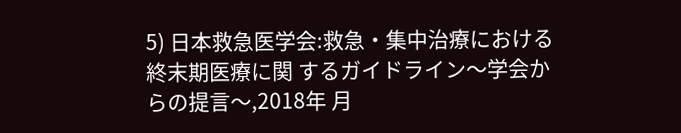5) 日本救急医学会:救急・集中治療における終末期医療に関 するガイドライン〜学会からの提言〜,2018年 月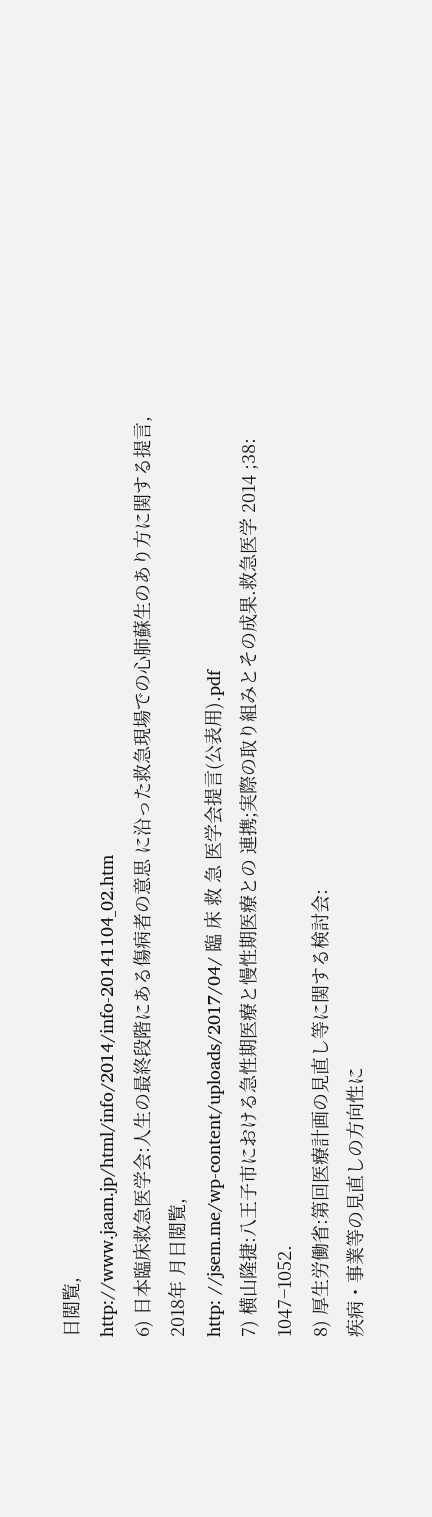日閲覧,
http://www.jaam.jp/html/info/2014/info-20141104_02.htm
6) 日本臨床救急医学会:人生の最終段階にある傷病者の意思 に沿った救急現場での心肺蘇生のあり方に関する提言,
2018年 月日閲覧,
http: //jsem.me/wp-content/uploads/2017/04/ 臨 床 救 急 医学会提言(公表用).pdf
7) 横山隆捷:八王子市における急性期医療と慢性期医療との 連携;実際の取り組みとその成果.救急医学 2014 ;38: 1047−1052.
8) 厚生労働省:第回医療計画の見直し等に関する検討会:
疾病・事業等の見直しの方向性に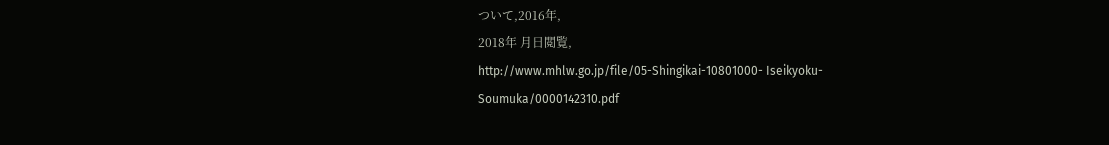ついて,2016年,
2018年 月日閲覧,
http://www.mhlw.go.jp/file/05-Shingikai-10801000- Iseikyoku-Soumuka/0000142310.pdf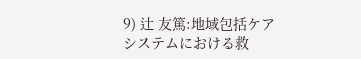9) 辻 友篤:地域包括ケアシステムにおける救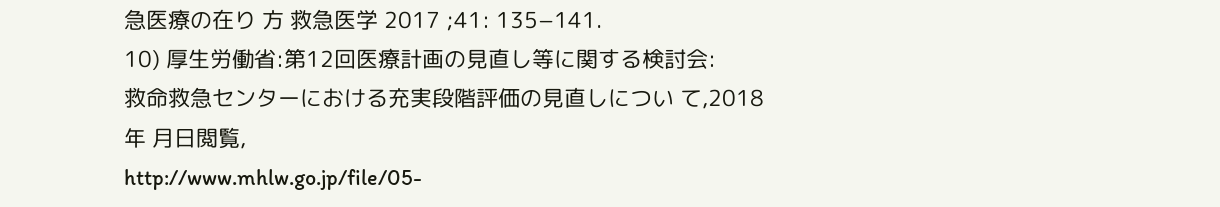急医療の在り 方 救急医学 2017 ;41: 135−141.
10) 厚生労働省:第12回医療計画の見直し等に関する検討会:
救命救急センターにおける充実段階評価の見直しについ て,2018年 月日閲覧,
http://www.mhlw.go.jp/file/05-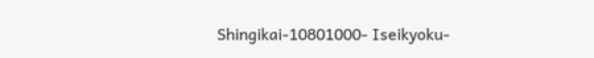Shingikai-10801000- Iseikyoku-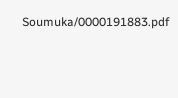Soumuka/0000191883.pdf